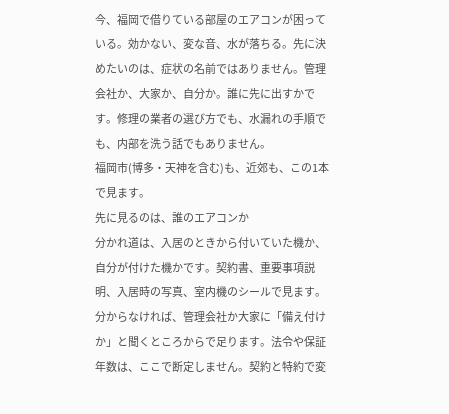今、福岡で借りている部屋のエアコンが困っている。効かない、変な音、水が落ちる。先に決めたいのは、症状の名前ではありません。管理会社か、大家か、自分か。誰に先に出すかです。修理の業者の選び方でも、水漏れの手順でも、内部を洗う話でもありません。
福岡市(博多・天神を含む)も、近郊も、この1本で見ます。
先に見るのは、誰のエアコンか
分かれ道は、入居のときから付いていた機か、自分が付けた機かです。契約書、重要事項説明、入居時の写真、室内機のシールで見ます。分からなければ、管理会社か大家に「備え付けか」と聞くところからで足ります。法令や保証年数は、ここで断定しません。契約と特約で変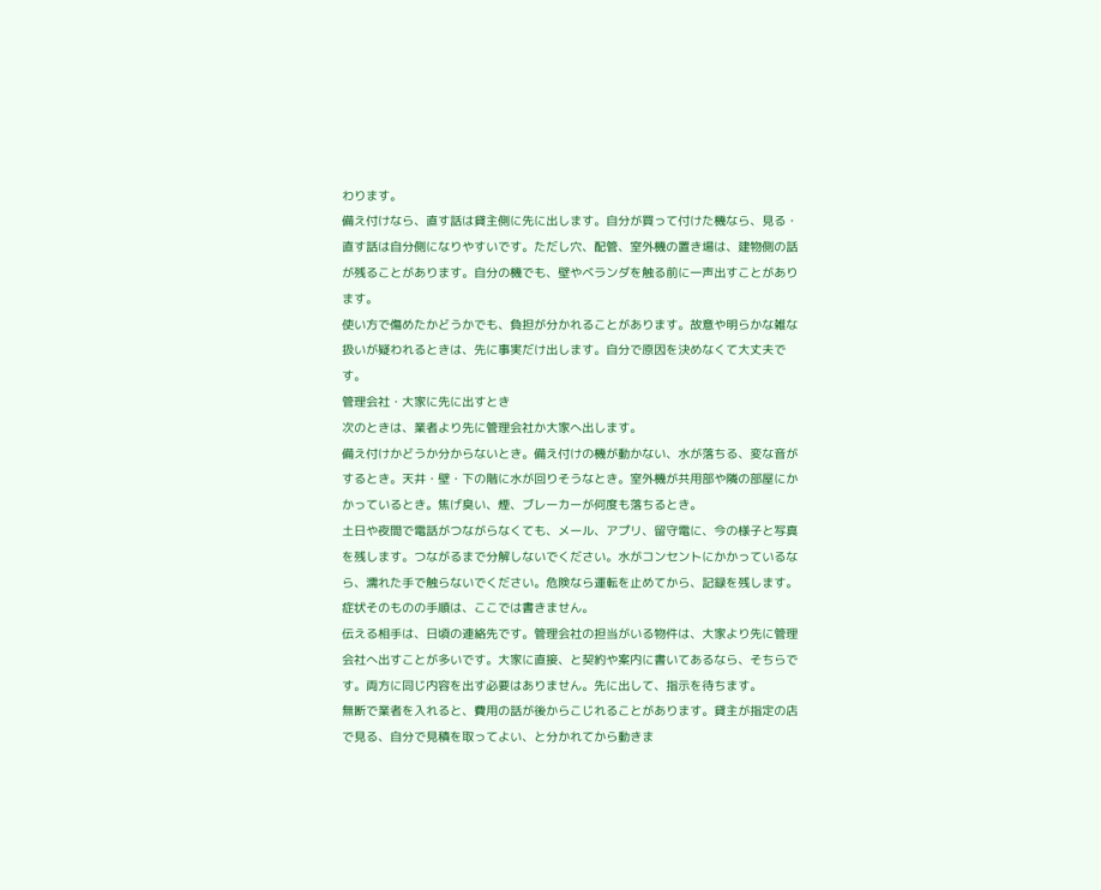わります。
備え付けなら、直す話は貸主側に先に出します。自分が買って付けた機なら、見る・直す話は自分側になりやすいです。ただし穴、配管、室外機の置き場は、建物側の話が残ることがあります。自分の機でも、壁やベランダを触る前に一声出すことがあります。
使い方で傷めたかどうかでも、負担が分かれることがあります。故意や明らかな雑な扱いが疑われるときは、先に事実だけ出します。自分で原因を決めなくて大丈夫です。
管理会社・大家に先に出すとき
次のときは、業者より先に管理会社か大家へ出します。
備え付けかどうか分からないとき。備え付けの機が動かない、水が落ちる、変な音がするとき。天井・壁・下の階に水が回りそうなとき。室外機が共用部や隣の部屋にかかっているとき。焦げ臭い、煙、ブレーカーが何度も落ちるとき。
土日や夜間で電話がつながらなくても、メール、アプリ、留守電に、今の様子と写真を残します。つながるまで分解しないでください。水がコンセントにかかっているなら、濡れた手で触らないでください。危険なら運転を止めてから、記録を残します。症状そのものの手順は、ここでは書きません。
伝える相手は、日頃の連絡先です。管理会社の担当がいる物件は、大家より先に管理会社へ出すことが多いです。大家に直接、と契約や案内に書いてあるなら、そちらです。両方に同じ内容を出す必要はありません。先に出して、指示を待ちます。
無断で業者を入れると、費用の話が後からこじれることがあります。貸主が指定の店で見る、自分で見積を取ってよい、と分かれてから動きま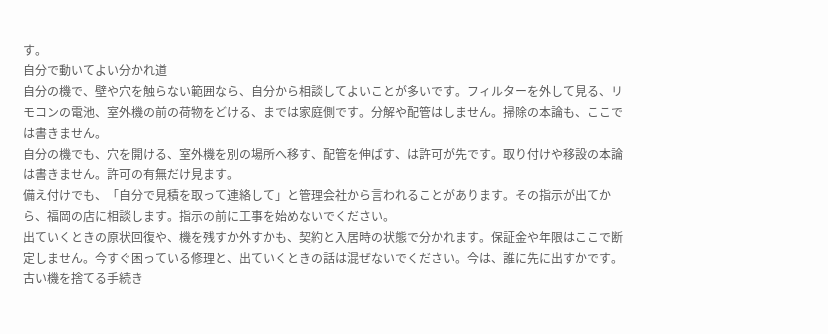す。
自分で動いてよい分かれ道
自分の機で、壁や穴を触らない範囲なら、自分から相談してよいことが多いです。フィルターを外して見る、リモコンの電池、室外機の前の荷物をどける、までは家庭側です。分解や配管はしません。掃除の本論も、ここでは書きません。
自分の機でも、穴を開ける、室外機を別の場所へ移す、配管を伸ばす、は許可が先です。取り付けや移設の本論は書きません。許可の有無だけ見ます。
備え付けでも、「自分で見積を取って連絡して」と管理会社から言われることがあります。その指示が出てから、福岡の店に相談します。指示の前に工事を始めないでください。
出ていくときの原状回復や、機を残すか外すかも、契約と入居時の状態で分かれます。保証金や年限はここで断定しません。今すぐ困っている修理と、出ていくときの話は混ぜないでください。今は、誰に先に出すかです。古い機を捨てる手続き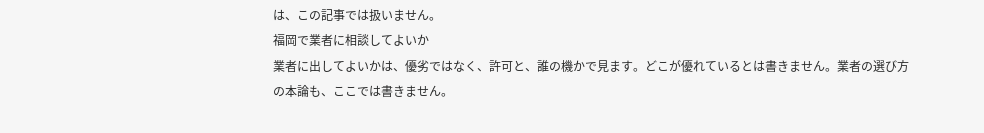は、この記事では扱いません。
福岡で業者に相談してよいか
業者に出してよいかは、優劣ではなく、許可と、誰の機かで見ます。どこが優れているとは書きません。業者の選び方の本論も、ここでは書きません。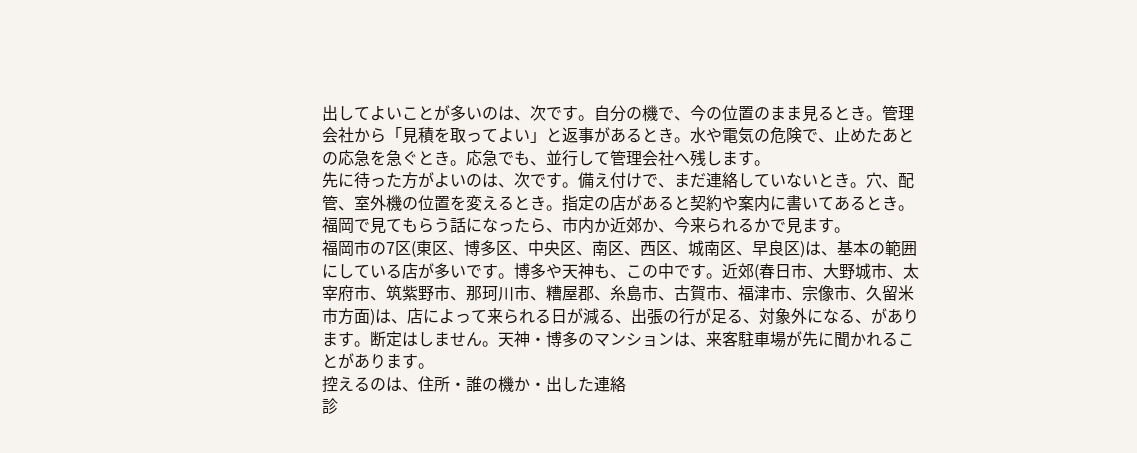出してよいことが多いのは、次です。自分の機で、今の位置のまま見るとき。管理会社から「見積を取ってよい」と返事があるとき。水や電気の危険で、止めたあとの応急を急ぐとき。応急でも、並行して管理会社へ残します。
先に待った方がよいのは、次です。備え付けで、まだ連絡していないとき。穴、配管、室外機の位置を変えるとき。指定の店があると契約や案内に書いてあるとき。
福岡で見てもらう話になったら、市内か近郊か、今来られるかで見ます。
福岡市の7区(東区、博多区、中央区、南区、西区、城南区、早良区)は、基本の範囲にしている店が多いです。博多や天神も、この中です。近郊(春日市、大野城市、太宰府市、筑紫野市、那珂川市、糟屋郡、糸島市、古賀市、福津市、宗像市、久留米市方面)は、店によって来られる日が減る、出張の行が足る、対象外になる、があります。断定はしません。天神・博多のマンションは、来客駐車場が先に聞かれることがあります。
控えるのは、住所・誰の機か・出した連絡
診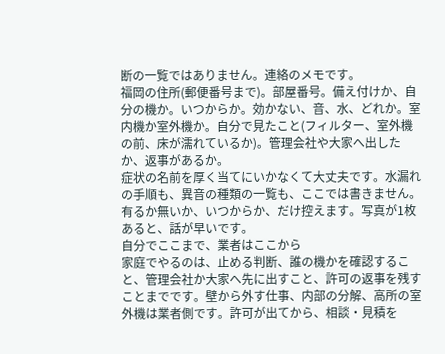断の一覧ではありません。連絡のメモです。
福岡の住所(郵便番号まで)。部屋番号。備え付けか、自分の機か。いつからか。効かない、音、水、どれか。室内機か室外機か。自分で見たこと(フィルター、室外機の前、床が濡れているか)。管理会社や大家へ出したか、返事があるか。
症状の名前を厚く当てにいかなくて大丈夫です。水漏れの手順も、異音の種類の一覧も、ここでは書きません。有るか無いか、いつからか、だけ控えます。写真が1枚あると、話が早いです。
自分でここまで、業者はここから
家庭でやるのは、止める判断、誰の機かを確認すること、管理会社か大家へ先に出すこと、許可の返事を残すことまでです。壁から外す仕事、内部の分解、高所の室外機は業者側です。許可が出てから、相談・見積を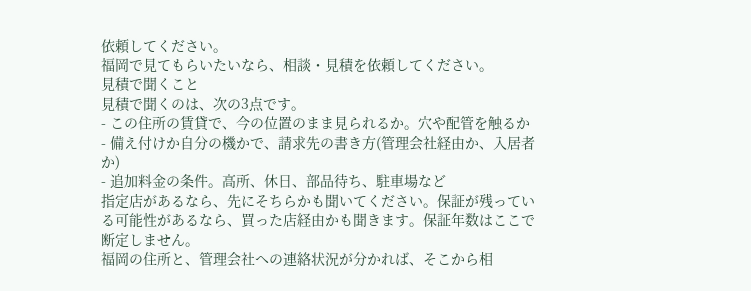依頼してください。
福岡で見てもらいたいなら、相談・見積を依頼してください。
見積で聞くこと
見積で聞くのは、次の3点です。
- この住所の賃貸で、今の位置のまま見られるか。穴や配管を触るか
- 備え付けか自分の機かで、請求先の書き方(管理会社経由か、入居者か)
- 追加料金の条件。高所、休日、部品待ち、駐車場など
指定店があるなら、先にそちらかも聞いてください。保証が残っている可能性があるなら、買った店経由かも聞きます。保証年数はここで断定しません。
福岡の住所と、管理会社への連絡状況が分かれば、そこから相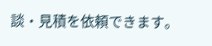談・見積を依頼できます。